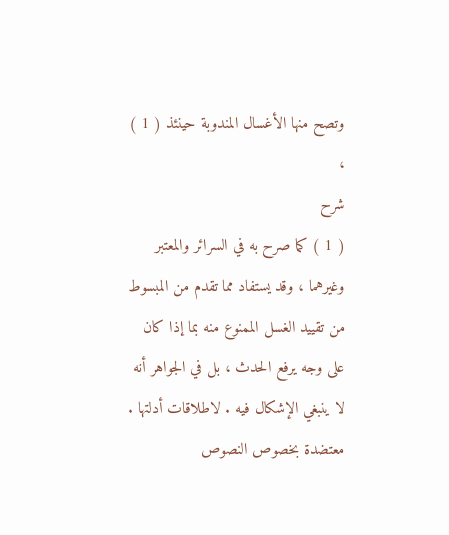وتصح منها الأغسال المندوبة حينئذ ( 1 ) ،
شرح
( 1 ) كما صرح به في السرائر والمعتبر وغيرهما ، وقد يستفاد مما تقدم من المبسوط من تقييد الغسل الممنوع منه بما إذا كان على وجه يرفع الحدث ، بل في الجواهر أنه لا ينبغي الإشكال فيه . لاطلاقات أدلتها .
معتضدة بخصوص النصوص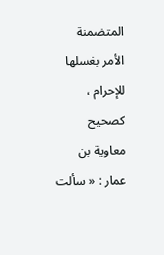المتضمنة الأمر بغسلها للإحرام ، كصحيح معاوية بن عمار : « سألت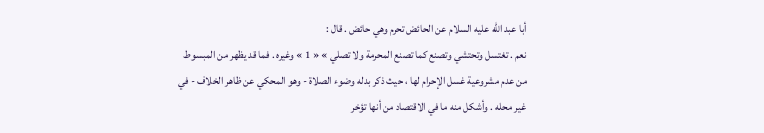أبا عبد اللّه عليه السلام عن الحائض تحرم وهي حائض . قال :
نعم . تغتسل وتحتشي وتصنع كما تصنع المحرمة ولا تصلي » « 1 » وغيره . فما قد يظهر من المبسوط من عدم مشروعية غسل الإحرام لها ، حيث ذكر بدله وضوء الصلاة - وهو المحكي عن ظاهر الخلاف - في غير محله . وأشكل منه ما في الاقتصاد من أنها تؤخر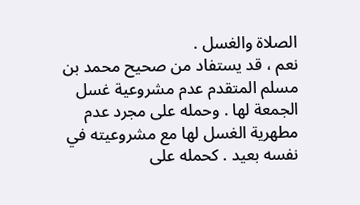الصلاة والغسل .
نعم ، قد يستفاد من صحيح محمد بن مسلم المتقدم عدم مشروعية غسل الجمعة لها . وحمله على مجرد عدم مطهرية الغسل لها مع مشروعيته في نفسه بعيد . كحمله على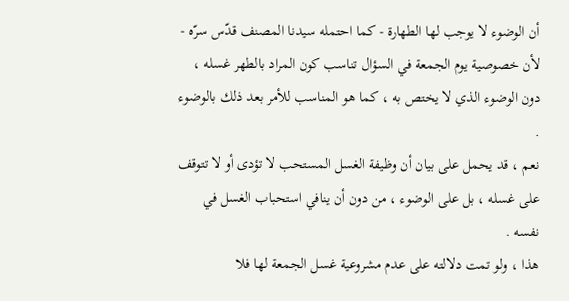أن الوضوء لا يوجب لها الطهارة - كما احتمله سيدنا المصنف قدّس سرّه - لأن خصوصية يوم الجمعة في السؤال تناسب كون المراد بالطهر غسله ، دون الوضوء الذي لا يختص به ، كما هو المناسب للأمر بعد ذلك بالوضوء .
نعم ، قد يحمل على بيان أن وظيفة الغسل المستحب لا تؤدى أو لا تتوقف على غسله ، بل على الوضوء ، من دون أن ينافي استحباب الغسل في نفسه .
هذا ، ولو تمت دلالته على عدم مشروعية غسل الجمعة لها فلا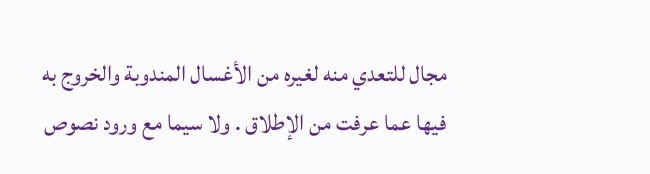مجال للتعدي منه لغيره من الأغسال المندوبة والخروج به فيها عما عرفت من الإطلاق . ولا سيما مع ورود نصوص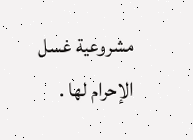مشروعية غسل الإحرام لها .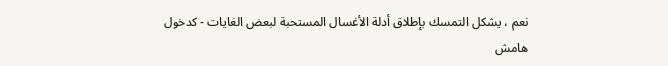نعم ، يشكل التمسك بإطلاق أدلة الأغسال المستحبة لبعض الغايات - كدخول
هامش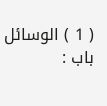( 1 ) الوسائل باب :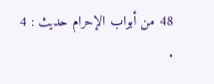48 من أبواب الإحرام حديث : 4 .